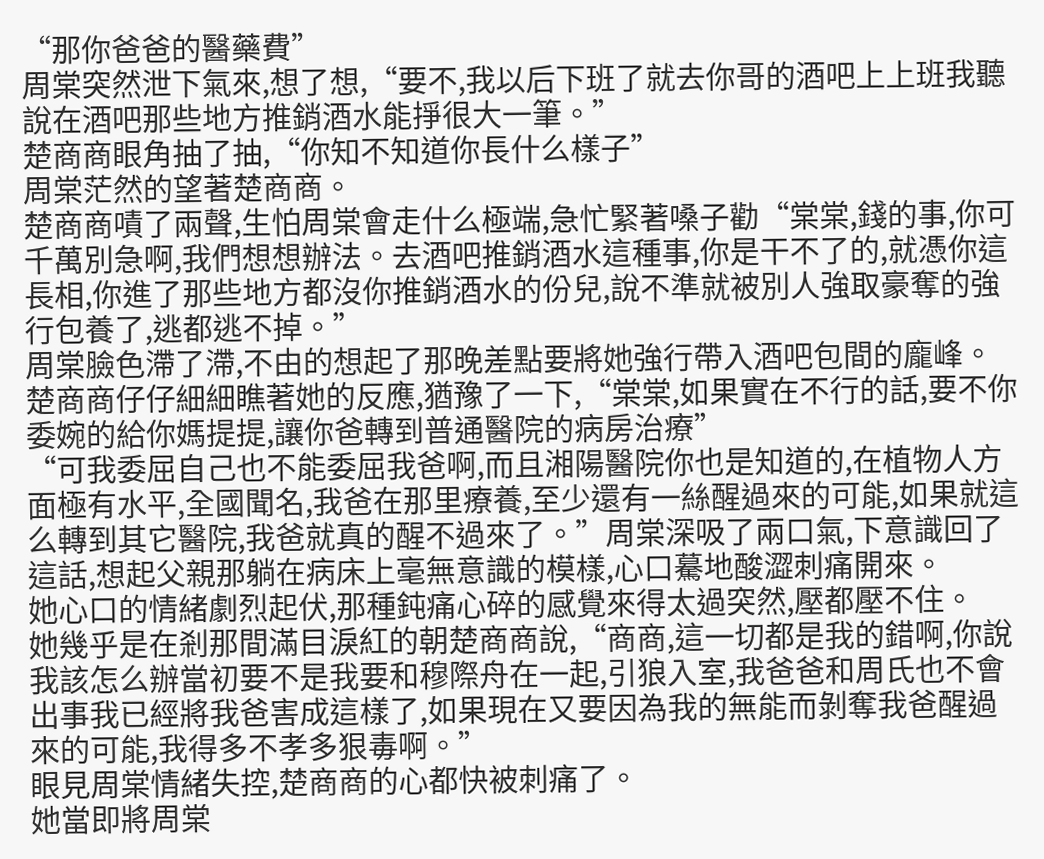“那你爸爸的醫藥費”
周棠突然泄下氣來,想了想,“要不,我以后下班了就去你哥的酒吧上上班我聽說在酒吧那些地方推銷酒水能掙很大一筆。”
楚商商眼角抽了抽,“你知不知道你長什么樣子”
周棠茫然的望著楚商商。
楚商商嘖了兩聲,生怕周棠會走什么極端,急忙緊著嗓子勸“棠棠,錢的事,你可千萬別急啊,我們想想辦法。去酒吧推銷酒水這種事,你是干不了的,就憑你這長相,你進了那些地方都沒你推銷酒水的份兒,說不準就被別人強取豪奪的強行包養了,逃都逃不掉。”
周棠臉色滯了滯,不由的想起了那晚差點要將她強行帶入酒吧包間的龐峰。
楚商商仔仔細細瞧著她的反應,猶豫了一下,“棠棠,如果實在不行的話,要不你委婉的給你媽提提,讓你爸轉到普通醫院的病房治療”
“可我委屈自己也不能委屈我爸啊,而且湘陽醫院你也是知道的,在植物人方面極有水平,全國聞名,我爸在那里療養,至少還有一絲醒過來的可能,如果就這么轉到其它醫院,我爸就真的醒不過來了。”周棠深吸了兩口氣,下意識回了這話,想起父親那躺在病床上毫無意識的模樣,心口驀地酸澀刺痛開來。
她心口的情緒劇烈起伏,那種鈍痛心碎的感覺來得太過突然,壓都壓不住。
她幾乎是在剎那間滿目淚紅的朝楚商商說,“商商,這一切都是我的錯啊,你說我該怎么辦當初要不是我要和穆際舟在一起,引狼入室,我爸爸和周氏也不會出事我已經將我爸害成這樣了,如果現在又要因為我的無能而剝奪我爸醒過來的可能,我得多不孝多狠毒啊。”
眼見周棠情緒失控,楚商商的心都快被刺痛了。
她當即將周棠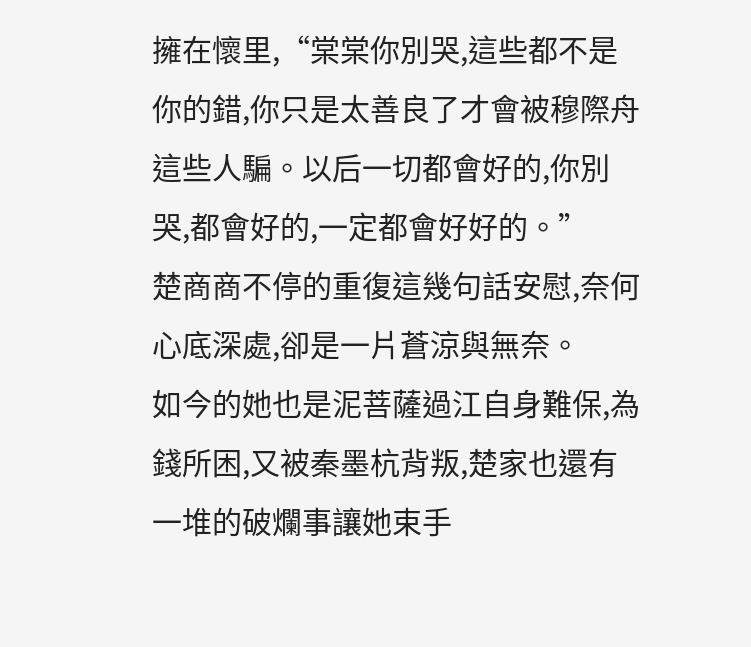擁在懷里,“棠棠你別哭,這些都不是你的錯,你只是太善良了才會被穆際舟這些人騙。以后一切都會好的,你別哭,都會好的,一定都會好好的。”
楚商商不停的重復這幾句話安慰,奈何心底深處,卻是一片蒼涼與無奈。
如今的她也是泥菩薩過江自身難保,為錢所困,又被秦墨杭背叛,楚家也還有一堆的破爛事讓她束手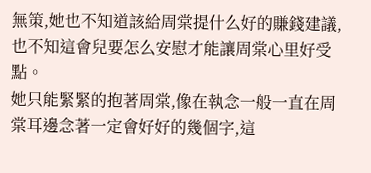無策,她也不知道該給周棠提什么好的賺錢建議,也不知這會兒要怎么安慰才能讓周棠心里好受點。
她只能緊緊的抱著周棠,像在執念一般一直在周棠耳邊念著一定會好好的幾個字,這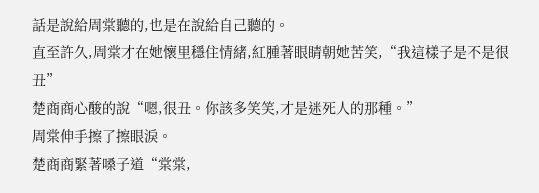話是說給周棠聽的,也是在說給自己聽的。
直至許久,周棠才在她懷里穩住情緒,紅腫著眼睛朝她苦笑,“我這樣子是不是很丑”
楚商商心酸的說“嗯,很丑。你該多笑笑,才是迷死人的那種。”
周棠伸手擦了擦眼淚。
楚商商緊著嗓子道“棠棠,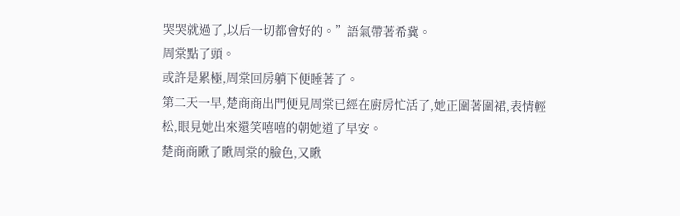哭哭就過了,以后一切都會好的。”語氣帶著希冀。
周棠點了頭。
或許是累極,周棠回房躺下便睡著了。
第二天一早,楚商商出門便見周棠已經在廚房忙活了,她正圍著圍裙,表情輕松,眼見她出來還笑嘻嘻的朝她道了早安。
楚商商瞅了瞅周棠的臉色,又瞅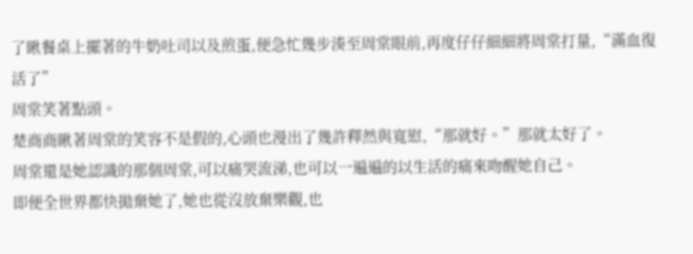了瞅餐桌上擺著的牛奶吐司以及煎蛋,便急忙幾步湊至周棠眼前,再度仔仔細細將周棠打量,“滿血復活了”
周棠笑著點頭。
楚商商瞅著周棠的笑容不是假的,心頭也漫出了幾許釋然與寬慰,“那就好。”那就太好了。
周棠還是她認識的那個周棠,可以痛哭流涕,也可以一遍遍的以生活的痛來吻醒她自己。
即便全世界都快拋棄她了,她也從沒放棄樂觀,也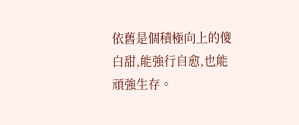依舊是個積極向上的傻白甜,能強行自愈,也能頑強生存。